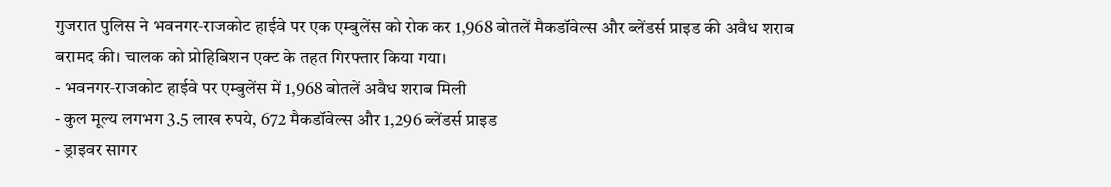गुजरात पुलिस ने भवनगर‑राजकोट हाईवे पर एक एम्बुलेंस को रोक कर 1,968 बोतलें मैकडॉवेल्स और ब्लेंडर्स प्राइड की अवैध शराब बरामद की। चालक को प्रोहिबिशन एक्ट के तहत गिरफ्तार किया गया।
- भवनगर‑राजकोट हाईवे पर एम्बुलेंस में 1,968 बोतलें अवैध शराब मिली
- कुल मूल्य लगभग 3.5 लाख रुपये, 672 मैकडॉवेल्स और 1,296 ब्लेंडर्स प्राइड
- ड्राइवर सागर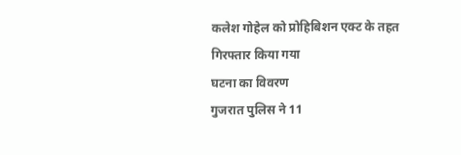कलेश गोहेल को प्रोहिबिशन एक्ट के तहत गिरफ्तार किया गया
घटना का विवरण
गुजरात पुलिस ने 11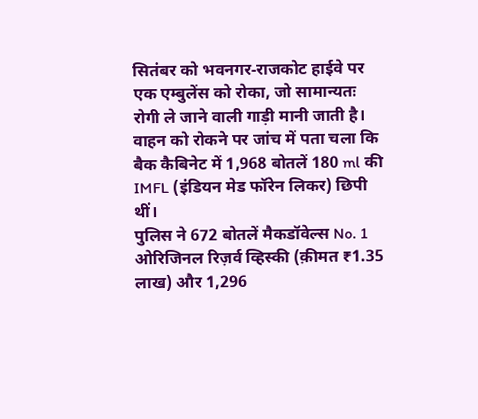सितंबर को भवनगर‑राजकोट हाईवे पर एक एम्बुलेंस को रोका, जो सामान्यतः रोगी ले जाने वाली गाड़ी मानी जाती है। वाहन को रोकने पर जांच में पता चला कि बैक कैबिनेट में 1,968 बोतलें 180 ml की IMFL (इंडियन मेड फॉरेन लिकर) छिपी थीं।
पुलिस ने 672 बोतलें मैकडॉवेल्स No. 1 ओरिजिनल रिज़र्व व्हिस्की (क़ीमत ₹1.35 लाख) और 1,296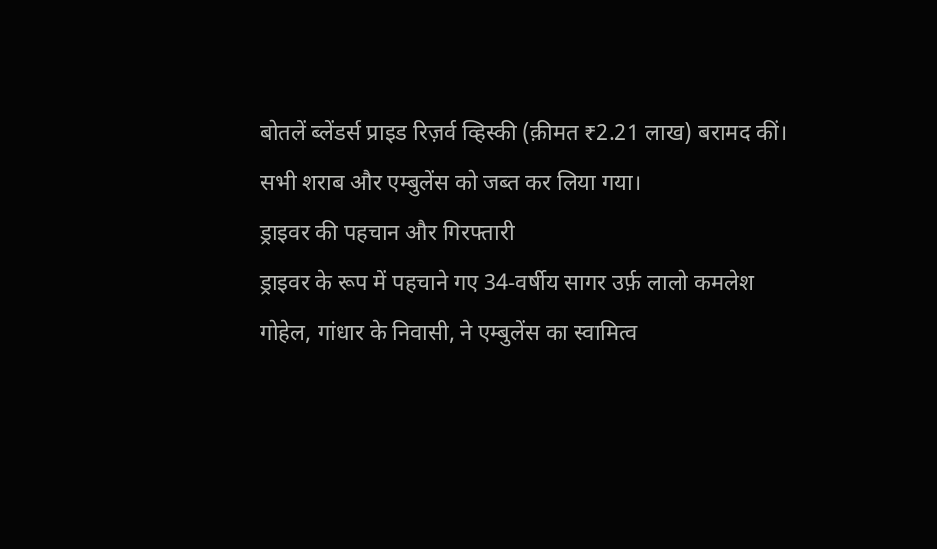बोतलें ब्लेंडर्स प्राइड रिज़र्व व्हिस्की (क़ीमत ₹2.21 लाख) बरामद कीं। सभी शराब और एम्बुलेंस को जब्त कर लिया गया।
ड्राइवर की पहचान और गिरफ्तारी
ड्राइवर के रूप में पहचाने गए 34‑वर्षीय सागर उर्फ़ लालो कमलेश गोहेल, गांधार के निवासी, ने एम्बुलेंस का स्वामित्व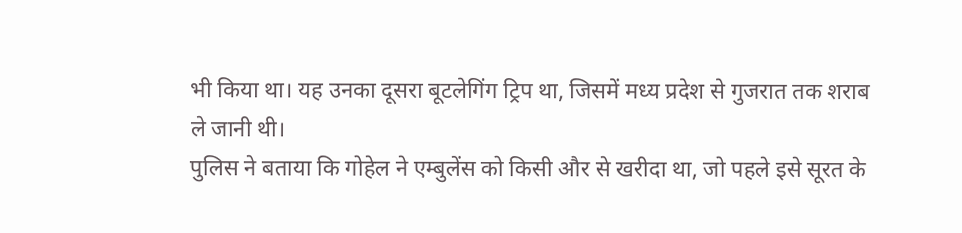भी किया था। यह उनका दूसरा बूटलेगिंग ट्रिप था, जिसमें मध्य प्रदेश से गुजरात तक शराब ले जानी थी।
पुलिस ने बताया कि गोहेल ने एम्बुलेंस को किसी और से खरीदा था, जो पहले इसे सूरत के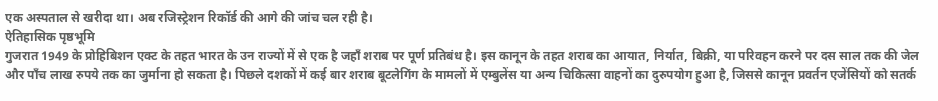एक अस्पताल से खरीदा था। अब रजिस्ट्रेशन रिकॉर्ड की आगे की जांच चल रही है।
ऐतिहासिक पृष्ठभूमि
गुजरात 1949 के प्रोहिबिशन एक्ट के तहत भारत के उन राज्यों में से एक है जहाँ शराब पर पूर्ण प्रतिबंध है। इस कानून के तहत शराब का आयात, निर्यात, बिक्री, या परिवहन करने पर दस साल तक की जेल और पाँच लाख रुपये तक का जुर्माना हो सकता है। पिछले दशकों में कई बार शराब बूटलेगिंग के मामलों में एम्बुलेंस या अन्य चिकित्सा वाहनों का दुरुपयोग हुआ है, जिससे कानून प्रवर्तन एजेंसियों को सतर्क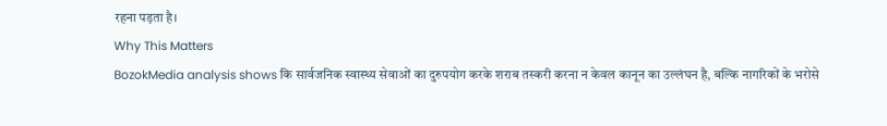रहना पड़ता है।
Why This Matters
BozokMedia analysis shows कि सार्वजनिक स्वास्थ्य सेवाओं का दुरुपयोग करके शराब तस्करी करना न केवल कानून का उल्लंघन है, बल्कि नागरिकों के भरोसे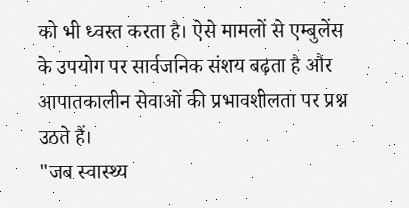को भी ध्वस्त करता है। ऐसे मामलों से एम्बुलेंस के उपयोग पर सार्वजनिक संशय बढ़ता है और आपातकालीन सेवाओं की प्रभावशीलता पर प्रश्न उठते हैं।
"जब स्वास्थ्य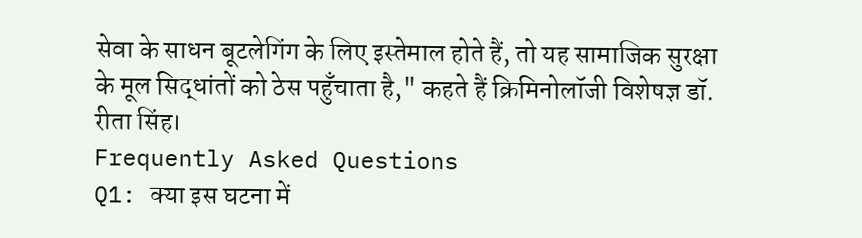सेवा के साधन बूटलेगिंग के लिए इस्तेमाल होते हैं, तो यह सामाजिक सुरक्षा के मूल सिद्धांतों को ठेस पहुँचाता है," कहते हैं क्रिमिनोलॉजी विशेषज्ञ डॉ. रीता सिंह।
Frequently Asked Questions
Q1: क्या इस घटना में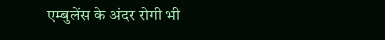एम्बुलेंस के अंदर रोगी भी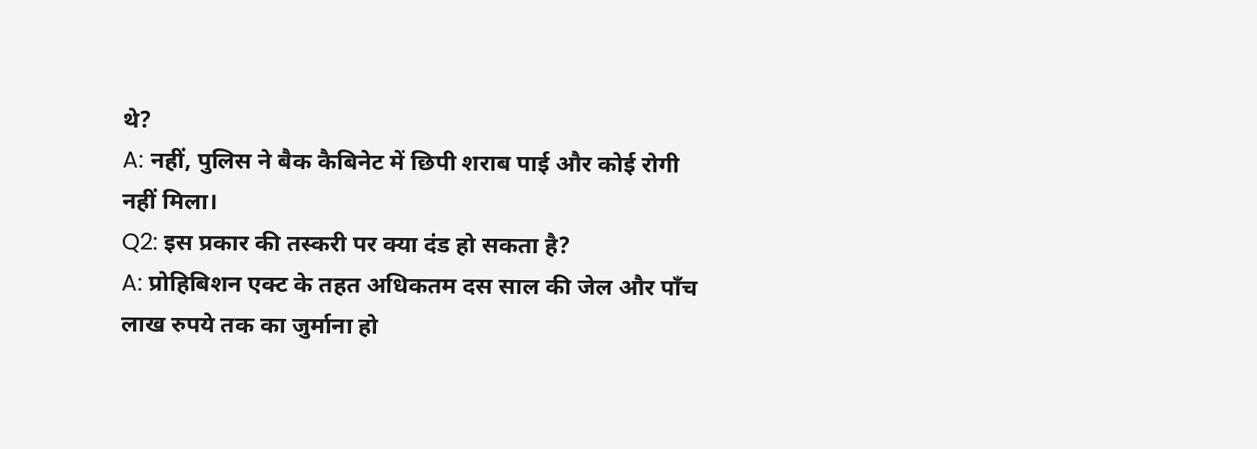थे?
A: नहीं, पुलिस ने बैक कैबिनेट में छिपी शराब पाई और कोई रोगी नहीं मिला।
Q2: इस प्रकार की तस्करी पर क्या दंड हो सकता है?
A: प्रोहिबिशन एक्ट के तहत अधिकतम दस साल की जेल और पाँच लाख रुपये तक का जुर्माना हो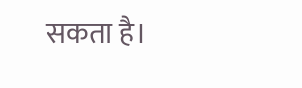सकता है।